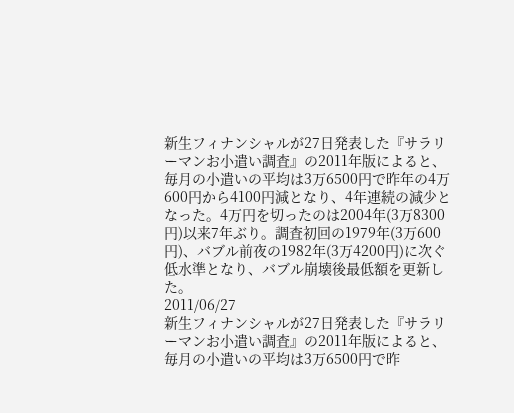新生フィナンシャルが27日発表した『サラリーマンお小遣い調査』の2011年版によると、毎月の小遣いの平均は3万6500円で昨年の4万600円から4100円減となり、4年連続の減少となった。4万円を切ったのは2004年(3万8300円)以来7年ぶり。調査初回の1979年(3万600円)、バブル前夜の1982年(3万4200円)に次ぐ低水準となり、バブル崩壊後最低額を更新した。
2011/06/27
新生フィナンシャルが27日発表した『サラリーマンお小遣い調査』の2011年版によると、毎月の小遣いの平均は3万6500円で昨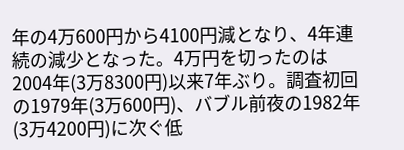年の4万600円から4100円減となり、4年連続の減少となった。4万円を切ったのは2004年(3万8300円)以来7年ぶり。調査初回の1979年(3万600円)、バブル前夜の1982年(3万4200円)に次ぐ低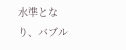水準となり、バブル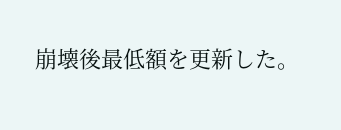崩壊後最低額を更新した。